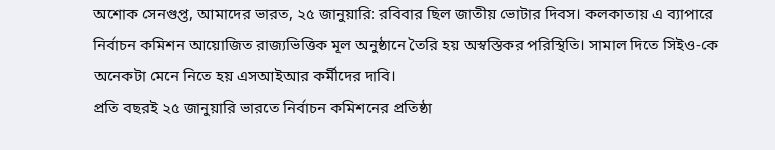অশোক সেনগুপ্ত, আমাদের ভারত, ২৫ জানুয়ারি: রবিবার ছিল জাতীয় ভোটার দিবস। কলকাতায় এ ব্যাপারে নির্বাচন কমিশন আয়োজিত রাজ্যভিত্তিক মূল অনুষ্ঠানে তৈরি হয় অস্বস্তিকর পরিস্থিতি। সামাল দিতে সিইও-কে অনেকটা মেনে নিতে হয় এসআইআর কর্মীদের দাবি।
প্রতি বছরই ২৫ জানুয়ারি ভারতে নির্বাচন কমিশনের প্রতিষ্ঠা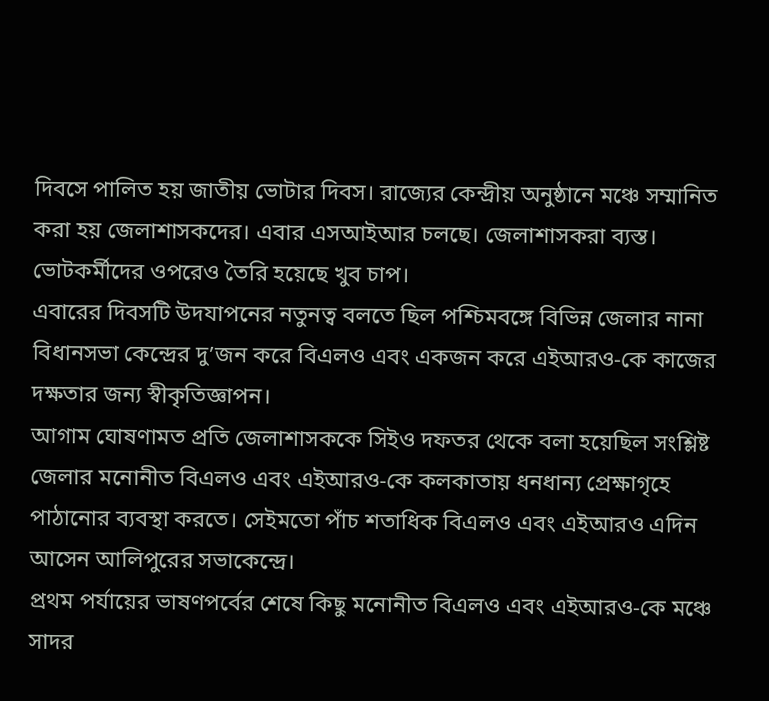দিবসে পালিত হয় জাতীয় ভোটার দিবস। রাজ্যের কেন্দ্রীয় অনুষ্ঠানে মঞ্চে সম্মানিত করা হয় জেলাশাসকদের। এবার এসআইআর চলছে। জেলাশাসকরা ব্যস্ত। ভোটকর্মীদের ওপরেও তৈরি হয়েছে খুব চাপ।
এবারের দিবসটি উদযাপনের নতুনত্ব বলতে ছিল পশ্চিমবঙ্গে বিভিন্ন জেলার নানা বিধানসভা কেন্দ্রের দু’জন করে বিএলও এবং একজন করে এইআরও-কে কাজের দক্ষতার জন্য স্বীকৃতিজ্ঞাপন।
আগাম ঘোষণামত প্রতি জেলাশাসককে সিইও দফতর থেকে বলা হয়েছিল সংশ্লিষ্ট জেলার মনোনীত বিএলও এবং এইআরও-কে কলকাতায় ধনধান্য প্রেক্ষাগৃহে পাঠানোর ব্যবস্থা করতে। সেইমতো পাঁচ শতাধিক বিএলও এবং এইআরও এদিন আসেন আলিপুরের সভাকেন্দ্রে।
প্রথম পর্যায়ের ভাষণপর্বের শেষে কিছু মনোনীত বিএলও এবং এইআরও-কে মঞ্চে সাদর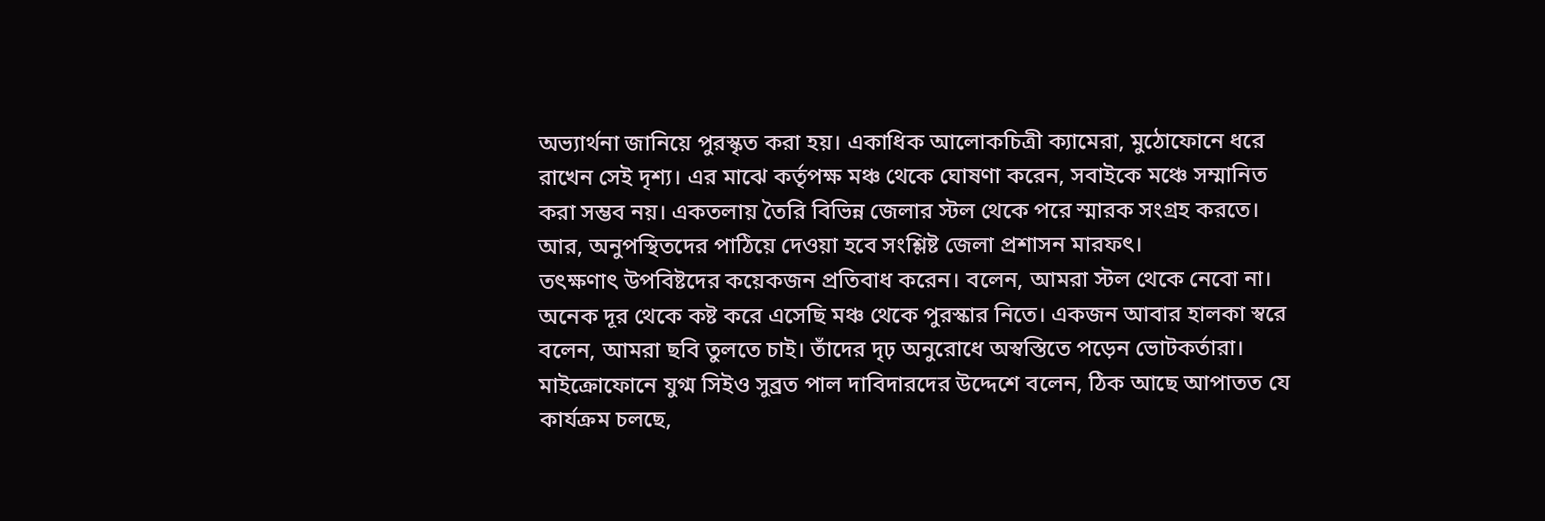অভ্যার্থনা জানিয়ে পুরস্কৃত করা হয়। একাধিক আলোকচিত্রী ক্যামেরা, মুঠোফোনে ধরে রাখেন সেই দৃশ্য। এর মাঝে কর্তৃপক্ষ মঞ্চ থেকে ঘোষণা করেন, সবাইকে মঞ্চে সম্মানিত করা সম্ভব নয়। একতলায় তৈরি বিভিন্ন জেলার স্টল থেকে পরে স্মারক সংগ্রহ করতে। আর, অনুপস্থিতদের পাঠিয়ে দেওয়া হবে সংশ্লিষ্ট জেলা প্রশাসন মারফৎ।
তৎক্ষণাৎ উপবিষ্টদের কয়েকজন প্রতিবাধ করেন। বলেন, আমরা স্টল থেকে নেবো না। অনেক দূর থেকে কষ্ট করে এসেছি মঞ্চ থেকে পুরস্কার নিতে। একজন আবার হালকা স্বরে বলেন, আমরা ছবি তুলতে চাই। তাঁদের দৃঢ় অনুরোধে অস্বস্তিতে পড়েন ভোটকর্তারা। মাইক্রোফোনে যুগ্ম সিইও সুব্রত পাল দাবিদারদের উদ্দেশে বলেন, ঠিক আছে আপাতত যে কার্যক্রম চলছে,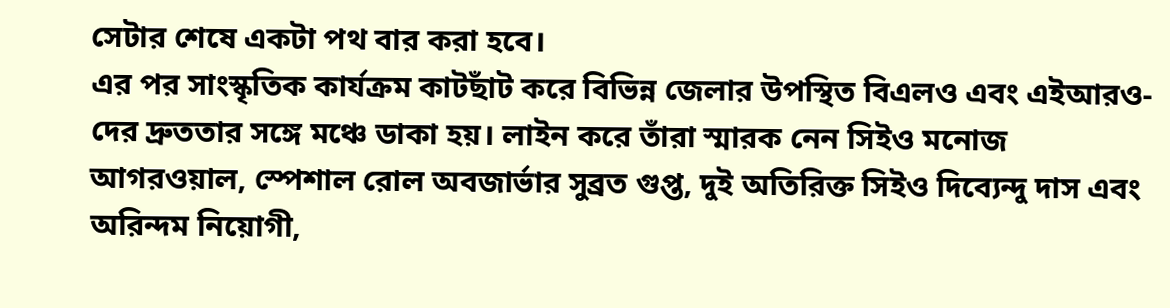সেটার শেষে একটা পথ বার করা হবে।
এর পর সাংস্কৃতিক কার্যক্রম কাটছাঁট করে বিভিন্ন জেলার উপস্থিত বিএলও এবং এইআরও-দের দ্রুততার সঙ্গে মঞ্চে ডাকা হয়। লাইন করে তাঁরা স্মারক নেন সিইও মনোজ আগরওয়াল, স্পেশাল রোল অবজার্ভার সুব্রত গুপ্ত, দুই অতিরিক্ত সিইও দিব্যেন্দু দাস এবং অরিন্দম নিয়োগী,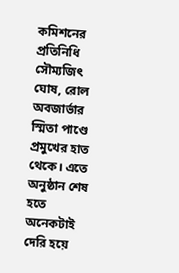কমিশনের প্রতিনিধি সৌম্যজিৎ ঘোষ, রোল অবজার্ভার স্মিতা পাণ্ডে প্রমুখের হাত থেকে। এতে অনুষ্ঠান শেষ হতে অনেকটাই দেরি হয়ে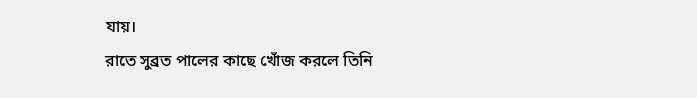যায়।
রাতে সুব্রত পালের কাছে খোঁজ করলে তিনি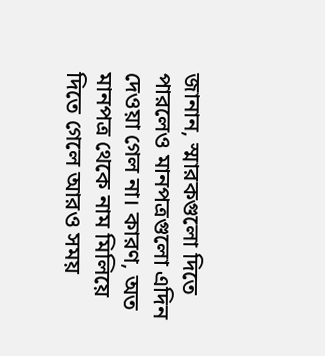জানান, স্মারকগুলো দিতে পারলেও মানপত্রগুলো এদিন দেওয়া গেল না। কারণ, অত মানপত্র থেকে নাম মিলিয়ে দিতে গেলে আরও সময়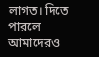লাগত। দিতে পারলে আমাদেরও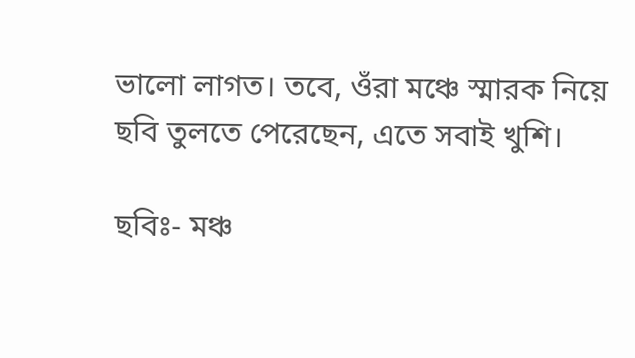ভালো লাগত। তবে, ওঁরা মঞ্চে স্মারক নিয়ে ছবি তুলতে পেরেছেন, এতে সবাই খুশি।

ছবিঃ- মঞ্চ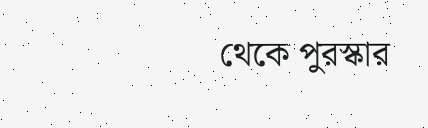থেকে পুরস্কার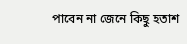পাবেন না জেনে কিছু হতাশ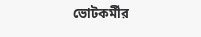ভোটকর্মীর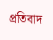প্রতিবাদ